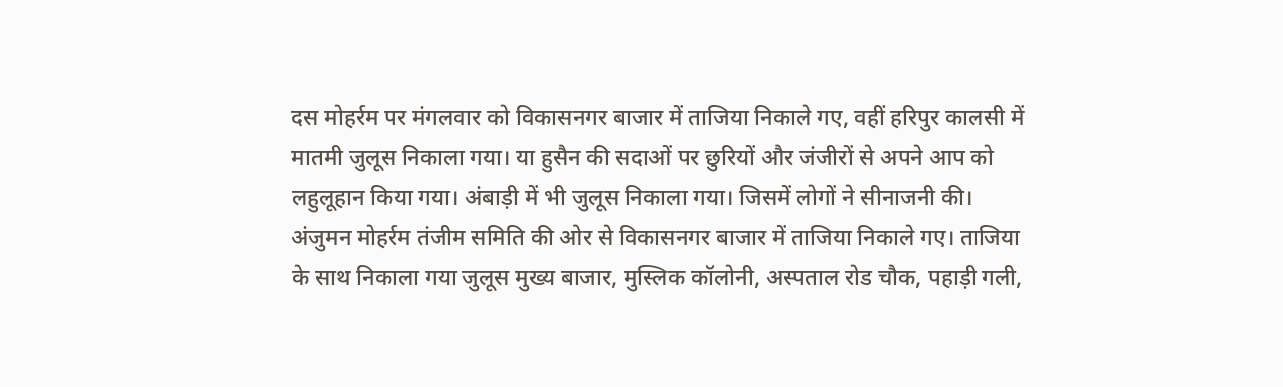दस मोहर्रम पर मंगलवार को विकासनगर बाजार में ताजिया निकाले गए, वहीं हरिपुर कालसी में मातमी जुलूस निकाला गया। या हुसैन की सदाओं पर छुरियों और जंजीरों से अपने आप को लहुलूहान किया गया। अंबाड़ी में भी जुलूस निकाला गया। जिसमें लोगों ने सीनाजनी की।
अंजुमन मोहर्रम तंजीम समिति की ओर से विकासनगर बाजार में ताजिया निकाले गए। ताजिया के साथ निकाला गया जुलूस मुख्य बाजार, मुस्लिक कॉलोनी, अस्पताल रोड चौक, पहाड़ी गली,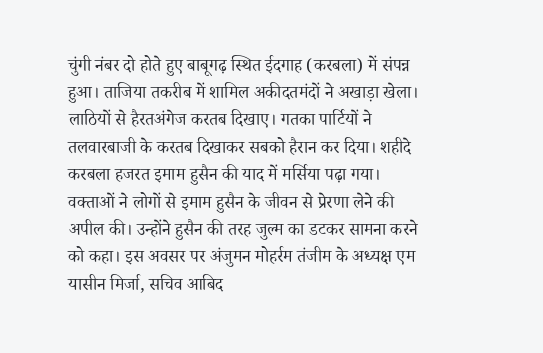चुंगी नंबर दो होते हुए बाबूगढ़ स्थित ईदगाह (करबला) में संपन्न हुआ। ताजिया तकरीब में शामिल अकीदतमंदों ने अखाड़ा खेला। लाठियों से हैरतअंगेज करतब दिखाए। गतका पार्टियों ने तलवारबाजी के करतब दिखाकर सबको हैरान कर दिया। शहीदे करबला हजरत इमाम हुसैन की याद में मर्सिया पढ़ा गया। वक्ताओं ने लोगों से इमाम हुसैन के जीवन से प्रेरणा लेने की अपील की। उन्होंने हुसैन की तरह जुल्म का डटकर सामना करने को कहा। इस अवसर पर अंजुमन मोहर्रम तंजीम के अध्यक्ष एम यासीन मिर्जा, सचिव आबिद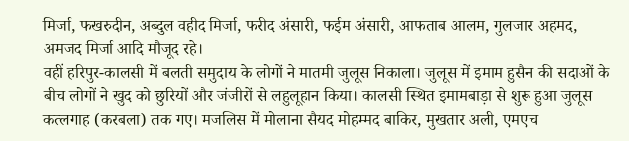मिर्जा, फखरुदीन, अब्दुल वहीद मिर्जा, फरीद अंसारी, फईम अंसारी, आफताब आलम, गुलजार अहमद, अमजद मिर्जा आदि मौजूद रहे।
वहीं हरिपुर-कालसी में बलती समुदाय के लोगों ने मातमी जुलूस निकाला। जुलूस में इमाम हुसैन की सदाओं के बीच लोगों ने खुद को छुरियों और जंजीरों से लहुलूहान किया। कालसी स्थित इमामबाड़ा से शुरू हुआ जुलूस कत्लगाह (करबला) तक गए। मजलिस में मोलाना सैयद मोहम्मद बाकिर, मुखतार अली, एमएच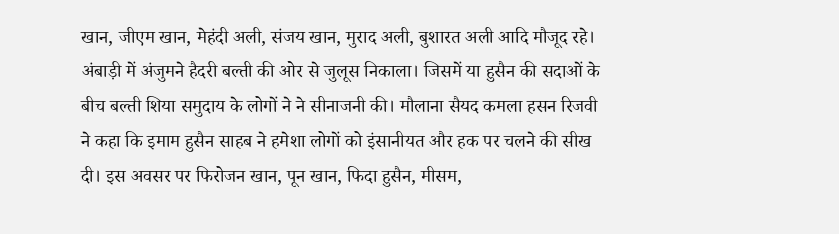खान, जीएम खान, मेहंदी अली, संजय खान, मुराद अली, बुशारत अली आदि मौजूद रहे। अंबाड़ी में अंजुमने हैदरी बल्ती की ओर से जुलूस निकाला। जिसमें या हुसैन की सदाओं के बीच बल्ती शिया समुदाय के लोगों ने ने सीनाजनी की। मौलाना सैयद कमला हसन रिजवी ने कहा कि इमाम हुसैन साहब ने हमेशा लोगों को इंसानीयत और हक पर चलने की सीख दी। इस अवसर पर फिरोजन खान, पून खान, फिदा हुसैन, मीसम,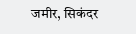जमीर, सिकंदर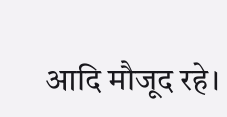आदि मौजूद रहे।